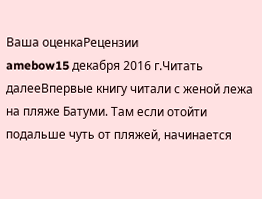Ваша оценкаРецензии
amebow15 декабря 2016 г.Читать далееВпервые книгу читали с женой лежа на пляже Батуми. Там если отойти подальше чуть от пляжей, начинается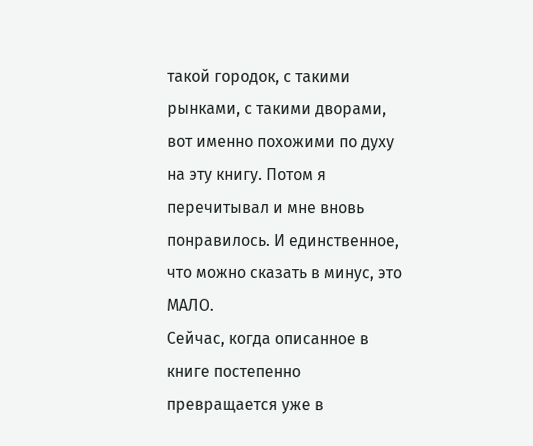такой городок, с такими рынками, с такими дворами, вот именно похожими по духу на эту книгу. Потом я перечитывал и мне вновь понравилось. И единственное, что можно сказать в минус, это МАЛО.
Сейчас, когда описанное в книге постепенно превращается уже в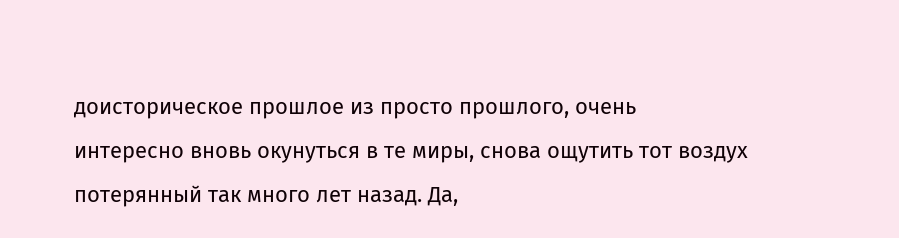доисторическое прошлое из просто прошлого, очень интересно вновь окунуться в те миры, снова ощутить тот воздух потерянный так много лет назад. Да,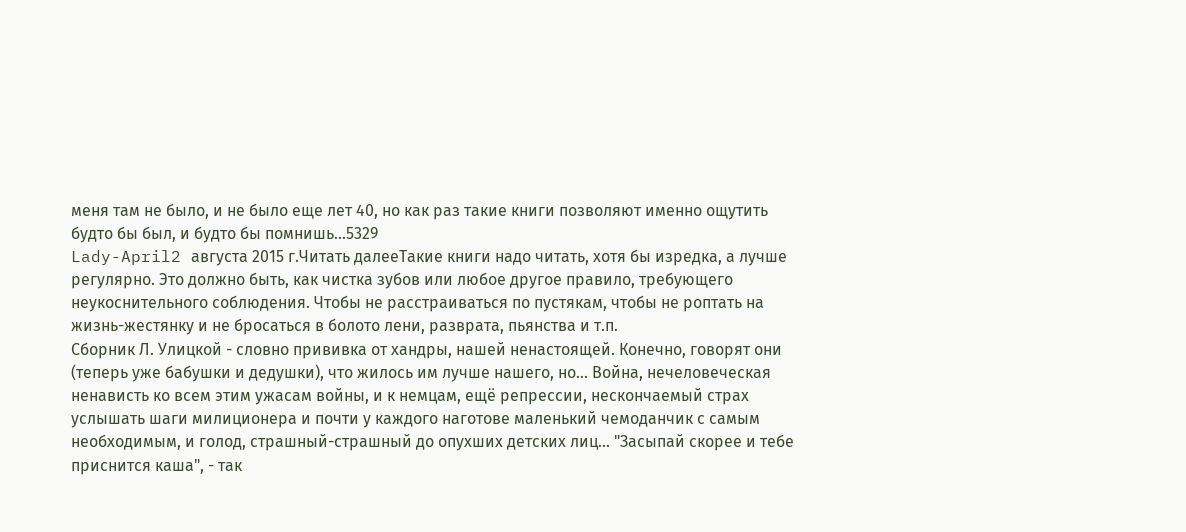меня там не было, и не было еще лет 40, но как раз такие книги позволяют именно ощутить будто бы был, и будто бы помнишь...5329
Lady-April2 августа 2015 г.Читать далееТакие книги надо читать, хотя бы изредка, а лучше регулярно. Это должно быть, как чистка зубов или любое другое правило, требующего неукоснительного соблюдения. Чтобы не расстраиваться по пустякам, чтобы не роптать на жизнь-жестянку и не бросаться в болото лени, разврата, пьянства и т.п.
Сборник Л. Улицкой - словно прививка от хандры, нашей ненастоящей. Конечно, говорят они (теперь уже бабушки и дедушки), что жилось им лучше нашего, но... Война, нечеловеческая ненависть ко всем этим ужасам войны, и к немцам, ещё репрессии, нескончаемый страх услышать шаги милиционера и почти у каждого наготове маленький чемоданчик с самым необходимым, и голод, страшный-страшный до опухших детских лиц... "Засыпай скорее и тебе приснится каша", - так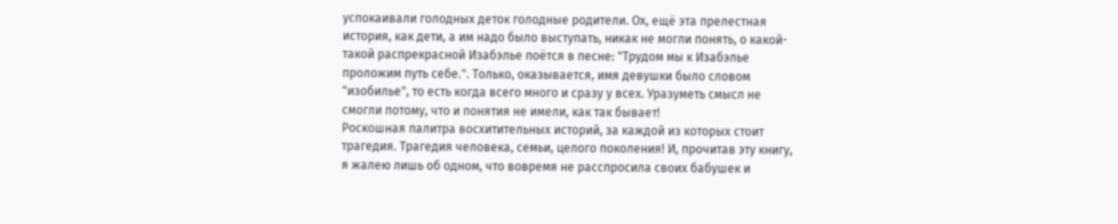успокаивали голодных деток голодные родители. Ох, ещё эта прелестная история, как дети, а им надо было выступать, никак не могли понять, о какой-такой распрекрасной Изабэлье поётся в песне: "Трудом мы к Изабэлье проложим путь себе.". Только, оказывается, имя девушки было словом "изобилье", то есть когда всего много и сразу у всех. Уразуметь смысл не смогли потому, что и понятия не имели, как так бывает!
Роскошная палитра восхитительных историй, за каждой из которых стоит трагедия. Трагедия человека, семьи, целого поколения! И, прочитав эту книгу, я жалею лишь об одном, что вовремя не расспросила своих бабушек и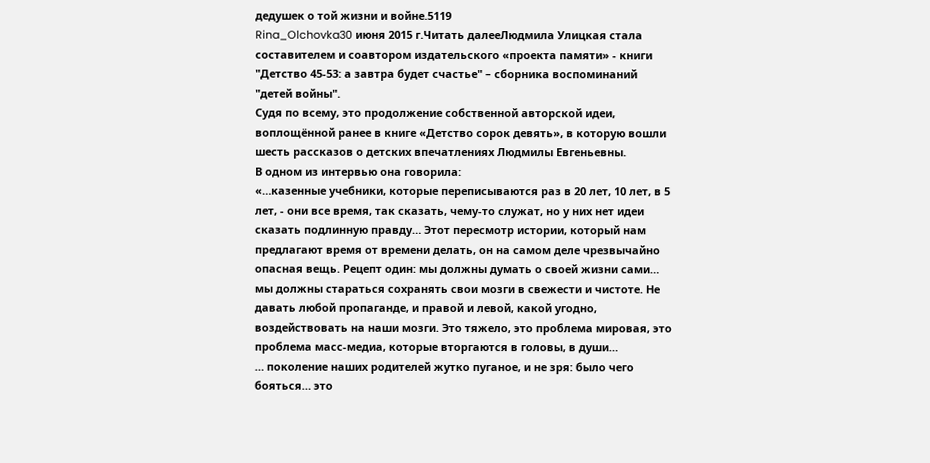дедушек о той жизни и войне.5119
Rina_Olchovka30 июня 2015 г.Читать далееЛюдмила Улицкая стала составителем и соавтором издательского «проекта памяти» - книги "Детство 45-53: а завтра будет счастье" – сборника воспоминаний "детей войны".
Судя по всему, это продолжение собственной авторской идеи, воплощённой ранее в книге «Детство сорок девять», в которую вошли шесть рассказов о детских впечатлениях Людмилы Евгеньевны.
В одном из интервью она говорила:
«…казенные учебники, которые переписываются раз в 20 лет, 10 лет, в 5 лет, - они все время, так сказать, чему-то служат, но у них нет идеи сказать подлинную правду… Этот пересмотр истории, который нам предлагают время от времени делать, он на самом деле чрезвычайно опасная вещь. Рецепт один: мы должны думать о своей жизни сами… мы должны стараться сохранять свои мозги в свежести и чистоте. Не давать любой пропаганде, и правой и левой, какой угодно, воздействовать на наши мозги. Это тяжело, это проблема мировая, это проблема масс-медиа, которые вторгаются в головы, в души…
… поколение наших родителей жутко пуганое, и не зря: было чего бояться… это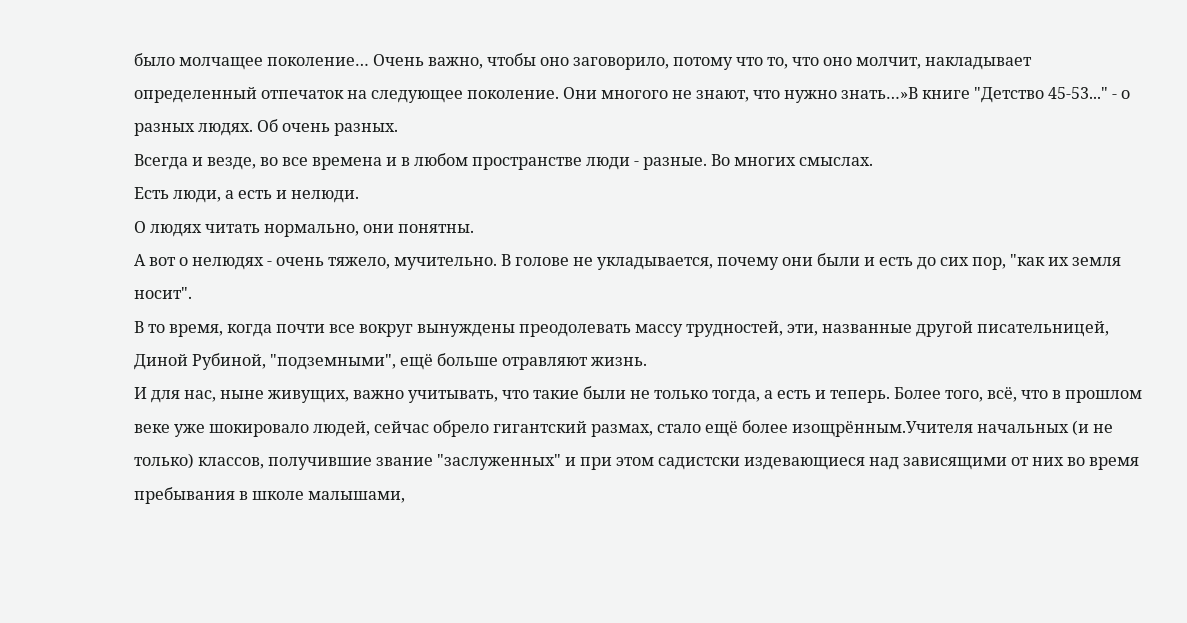было молчащее поколение… Очень важно, чтобы оно заговорило, потому что то, что оно молчит, накладывает определенный отпечаток на следующее поколение. Они многого не знают, что нужно знать…»В книге "Детство 45-53..." - о разных людях. Об очень разных.
Всегда и везде, во все времена и в любом пространстве люди - разные. Во многих смыслах.
Есть люди, а есть и нелюди.
О людях читать нормально, они понятны.
А вот о нелюдях - очень тяжело, мучительно. В голове не укладывается, почему они были и есть до сих пор, "как их земля носит".
В то время, когда почти все вокруг вынуждены преодолевать массу трудностей, эти, названные другой писательницей, Диной Рубиной, "подземными", ещё больше отравляют жизнь.
И для нас, ныне живущих, важно учитывать, что такие были не только тогда, а есть и теперь. Более того, всё, что в прошлом веке уже шокировало людей, сейчас обрело гигантский размах, стало ещё более изощрённым.Учителя начальных (и не только) классов, получившие звание "заслуженных" и при этом садистски издевающиеся над зависящими от них во время пребывания в школе малышами,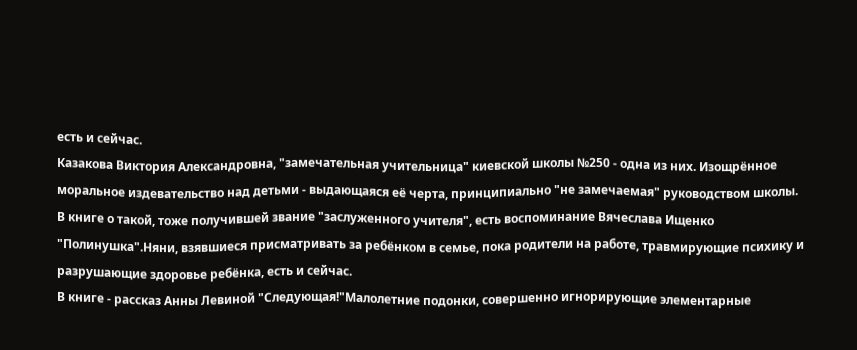есть и сейчас.
Казакова Виктория Александровна, "замечательная учительница" киевской школы №250 - одна из них. Изощрённое моральное издевательство над детьми - выдающаяся её черта, принципиально "не замечаемая" руководством школы.
В книге о такой, тоже получившей звание "заслуженного учителя", есть воспоминание Вячеслава Ищенко "Полинушка".Няни, взявшиеся присматривать за ребёнком в семье, пока родители на работе, травмирующие психику и разрушающие здоровье ребёнка, есть и сейчас.
В книге - рассказ Анны Левиной "Следующая!"Малолетние подонки, совершенно игнорирующие элементарные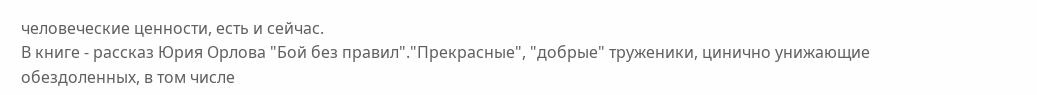человеческие ценности, есть и сейчас.
В книге - рассказ Юрия Орлова "Бой без правил"."Прекрасные", "добрые" труженики, цинично унижающие обездоленных, в том числе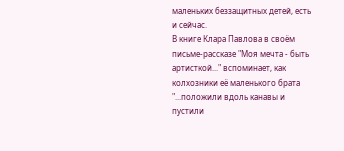маленьких беззащитных детей, есть и сейчас.
В книге Клара Павлова в своём письме-рассказе "Моя мечта - быть артисткой..." вспоминает, как колхозники её маленького брата "...положили вдоль канавы и пустили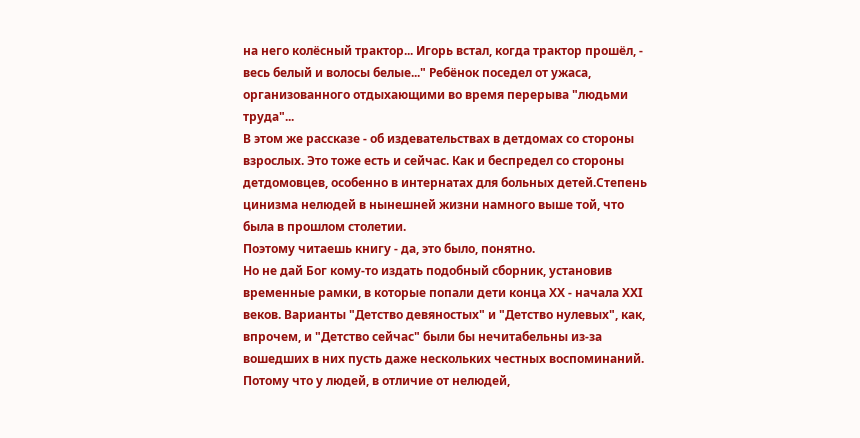на него колёсный трактор... Игорь встал, когда трактор прошёл, - весь белый и волосы белые..." Ребёнок поседел от ужаса, организованного отдыхающими во время перерыва "людьми труда"...
В этом же рассказе - об издевательствах в детдомах со стороны взрослых. Это тоже есть и сейчас. Как и беспредел со стороны детдомовцев, особенно в интернатах для больных детей.Степень цинизма нелюдей в нынешней жизни намного выше той, что была в прошлом столетии.
Поэтому читаешь книгу - да, это было, понятно.
Но не дай Бог кому-то издать подобный сборник, установив временные рамки, в которые попали дети конца ХХ - начала XXI веков. Варианты "Детство девяностых" и "Детство нулевых", как, впрочем, и "Детство сейчас" были бы нечитабельны из-за вошедших в них пусть даже нескольких честных воспоминаний. Потому что у людей, в отличие от нелюдей,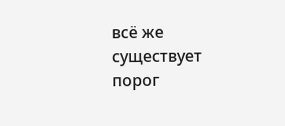всё же существует порог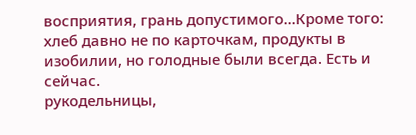восприятия, грань допустимого...Кроме того:
хлеб давно не по карточкам, продукты в изобилии, но голодные были всегда. Есть и сейчас.
рукодельницы,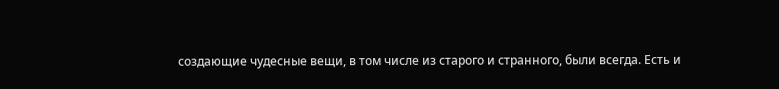создающие чудесные вещи, в том числе из старого и странного, были всегда. Есть и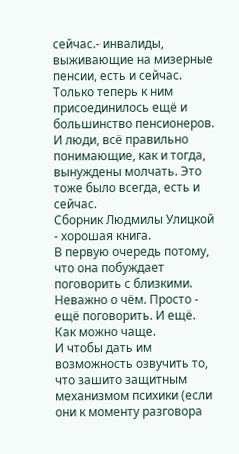сейчас.- инвалиды, выживающие на мизерные пенсии, есть и сейчас. Только теперь к ним присоединилось ещё и большинство пенсионеров.
И люди, всё правильно понимающие, как и тогда, вынуждены молчать. Это тоже было всегда, есть и сейчас.
Сборник Людмилы Улицкой - хорошая книга.
В первую очередь потому, что она побуждает поговорить с близкими. Неважно о чём. Просто - ещё поговорить. И ещё. Как можно чаще.
И чтобы дать им возможность озвучить то, что зашито защитным механизмом психики (если они к моменту разговора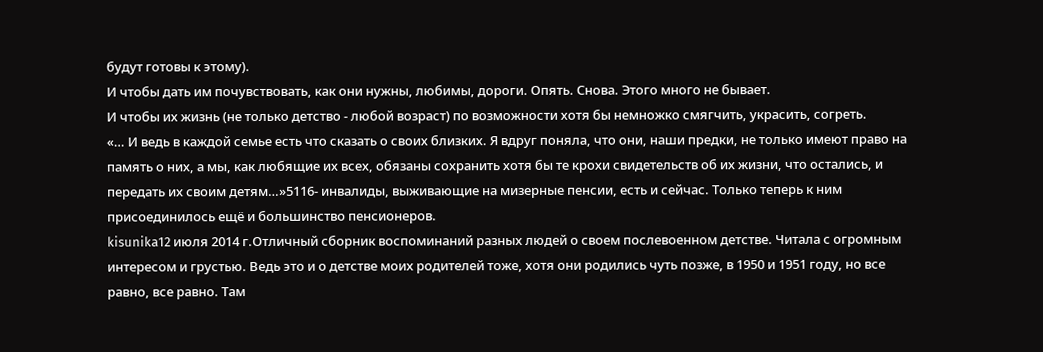будут готовы к этому).
И чтобы дать им почувствовать, как они нужны, любимы, дороги. Опять. Снова. Этого много не бывает.
И чтобы их жизнь (не только детство - любой возраст) по возможности хотя бы немножко смягчить, украсить, согреть.
«… И ведь в каждой семье есть что сказать о своих близких. Я вдруг поняла, что они, наши предки, не только имеют право на память о них, а мы, как любящие их всех, обязаны сохранить хотя бы те крохи свидетельств об их жизни, что остались, и передать их своим детям…»5116- инвалиды, выживающие на мизерные пенсии, есть и сейчас. Только теперь к ним присоединилось ещё и большинство пенсионеров.
kisunika12 июля 2014 г.Отличный сборник воспоминаний разных людей о своем послевоенном детстве. Читала с огромным интересом и грустью. Ведь это и о детстве моих родителей тоже, хотя они родились чуть позже, в 1950 и 1951 году, но все равно, все равно. Там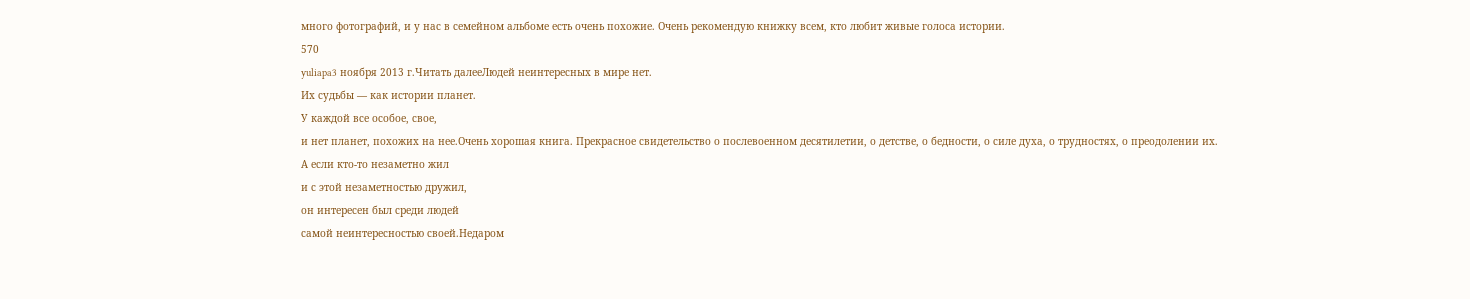много фотографий, и у нас в семейном альбоме есть очень похожие. Очень рекомендую книжку всем, кто любит живые голоса истории.
570
yuliapa3 ноября 2013 г.Читать далееЛюдей неинтересных в мире нет.
Их судьбы — как истории планет.
У каждой все особое, свое,
и нет планет, похожих на нее.Очень хорошая книга. Прекрасное свидетельство о послевоенном десятилетии, о детстве, о бедности, о силе духа, о трудностях, о преодолении их.
А если кто-то незаметно жил
и с этой незаметностью дружил,
он интересен был среди людей
самой неинтересностью своей.Недаром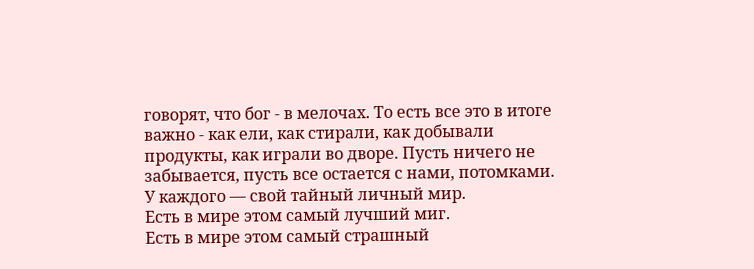говорят, что бог - в мелочах. То есть все это в итоге важно - как ели, как стирали, как добывали продукты, как играли во дворе. Пусть ничего не забывается, пусть все остается с нами, потомками.
У каждого — свой тайный личный мир.
Есть в мире этом самый лучший миг.
Есть в мире этом самый страшный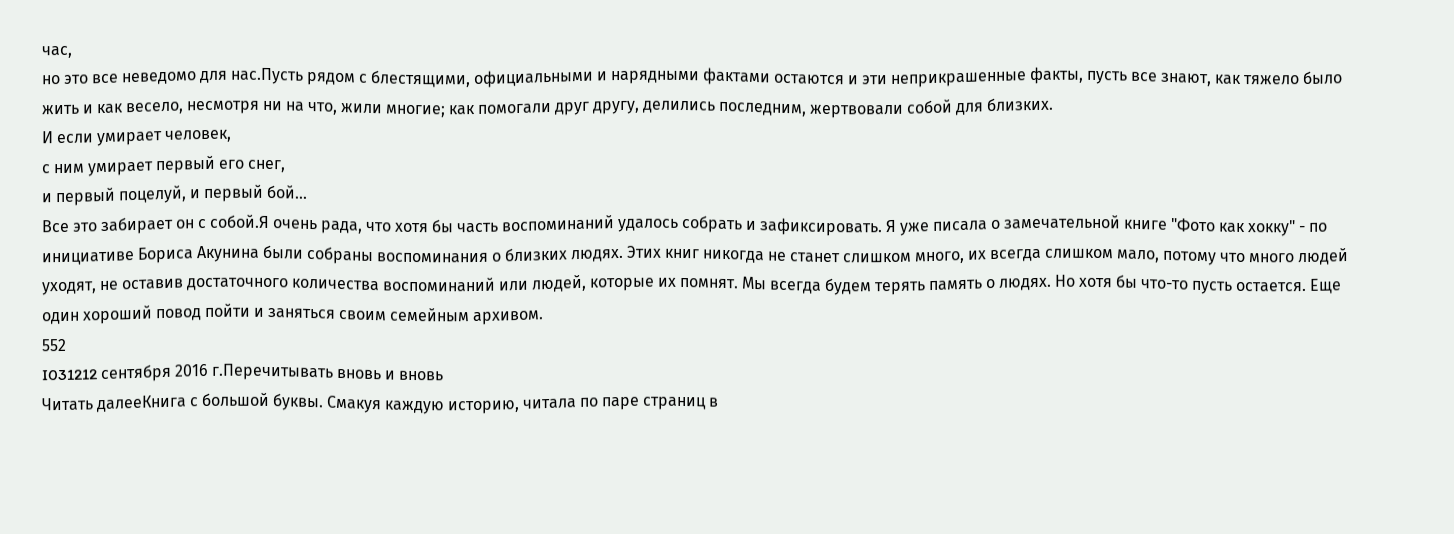час,
но это все неведомо для нас.Пусть рядом с блестящими, официальными и нарядными фактами остаются и эти неприкрашенные факты, пусть все знают, как тяжело было жить и как весело, несмотря ни на что, жили многие; как помогали друг другу, делились последним, жертвовали собой для близких.
И если умирает человек,
с ним умирает первый его снег,
и первый поцелуй, и первый бой...
Все это забирает он с собой.Я очень рада, что хотя бы часть воспоминаний удалось собрать и зафиксировать. Я уже писала о замечательной книге "Фото как хокку" - по инициативе Бориса Акунина были собраны воспоминания о близких людях. Этих книг никогда не станет слишком много, их всегда слишком мало, потому что много людей уходят, не оставив достаточного количества воспоминаний или людей, которые их помнят. Мы всегда будем терять память о людях. Но хотя бы что-то пусть остается. Еще один хороший повод пойти и заняться своим семейным архивом.
552
I031212 сентября 2016 г.Перечитывать вновь и вновь
Читать далееКнига с большой буквы. Смакуя каждую историю, читала по паре страниц в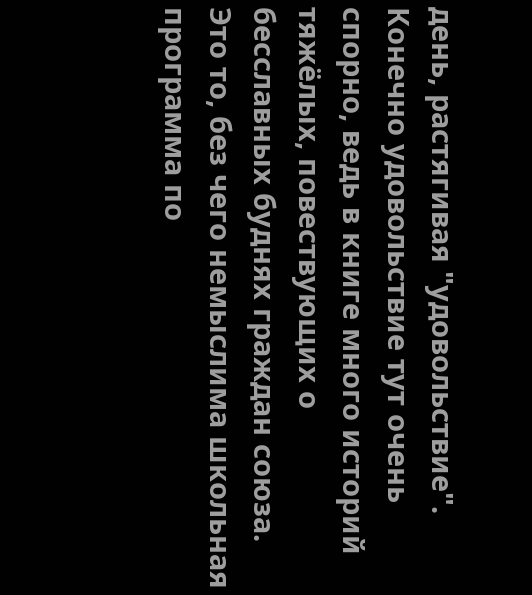день, растягивая "удовольствие". Конечно удовольствие тут очень спорно, ведь в книге много историй тяжёлых, повествующих о бесславных буднях граждан союза.
Это то, без чего немыслима школьная программа по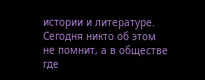истории и литературе. Сегодня никто об этом не помнит, а в обществе где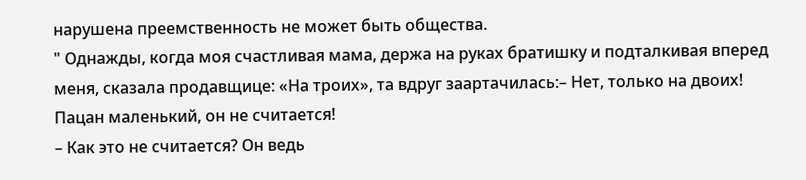нарушена преемственность не может быть общества.
" Однажды, когда моя счастливая мама, держа на руках братишку и подталкивая вперед меня, сказала продавщице: «На троих», та вдруг заартачилась:– Нет, только на двоих! Пацан маленький, он не считается!
– Как это не считается? Он ведь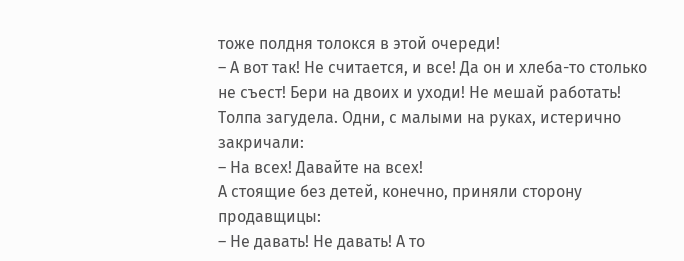тоже полдня толокся в этой очереди!
– А вот так! Не считается, и все! Да он и хлеба-то столько не съест! Бери на двоих и уходи! Не мешай работать!
Толпа загудела. Одни, с малыми на руках, истерично закричали:
– На всех! Давайте на всех!
А стоящие без детей, конечно, приняли сторону продавщицы:
– Не давать! Не давать! А то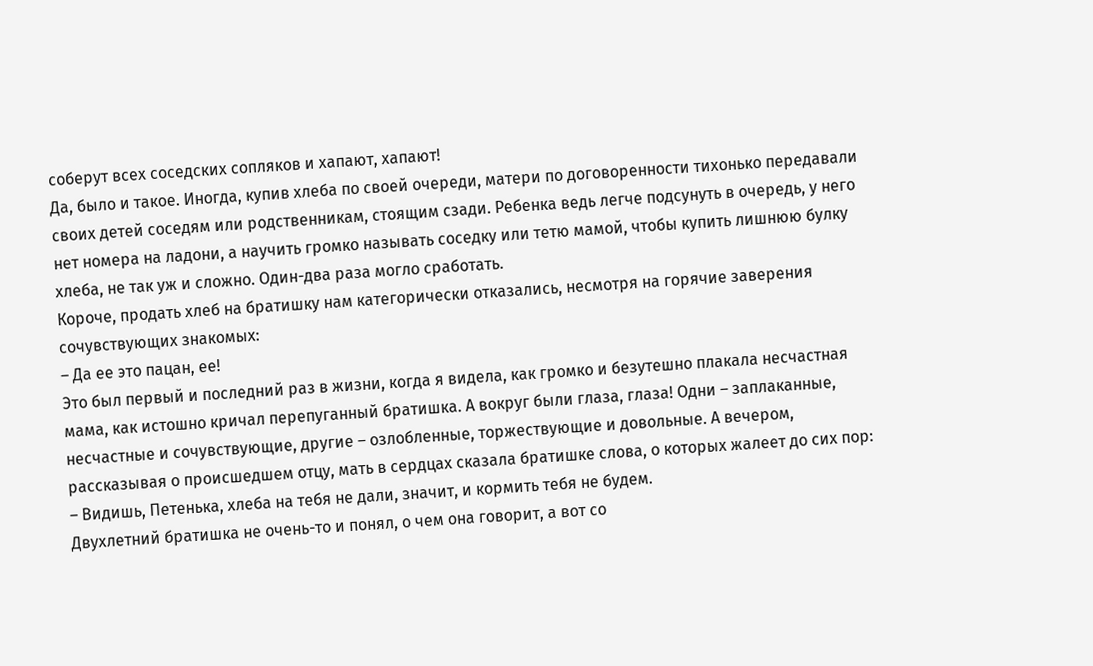соберут всех соседских сопляков и хапают, хапают!
Да, было и такое. Иногда, купив хлеба по своей очереди, матери по договоренности тихонько передавали своих детей соседям или родственникам, стоящим сзади. Ребенка ведь легче подсунуть в очередь, у него нет номера на ладони, а научить громко называть соседку или тетю мамой, чтобы купить лишнюю булку хлеба, не так уж и сложно. Один-два раза могло сработать.
Короче, продать хлеб на братишку нам категорически отказались, несмотря на горячие заверения сочувствующих знакомых:
– Да ее это пацан, ее!
Это был первый и последний раз в жизни, когда я видела, как громко и безутешно плакала несчастная мама, как истошно кричал перепуганный братишка. А вокруг были глаза, глаза! Одни – заплаканные, несчастные и сочувствующие, другие – озлобленные, торжествующие и довольные. А вечером, рассказывая о происшедшем отцу, мать в сердцах сказала братишке слова, о которых жалеет до сих пор:
– Видишь, Петенька, хлеба на тебя не дали, значит, и кормить тебя не будем.
Двухлетний братишка не очень-то и понял, о чем она говорит, а вот со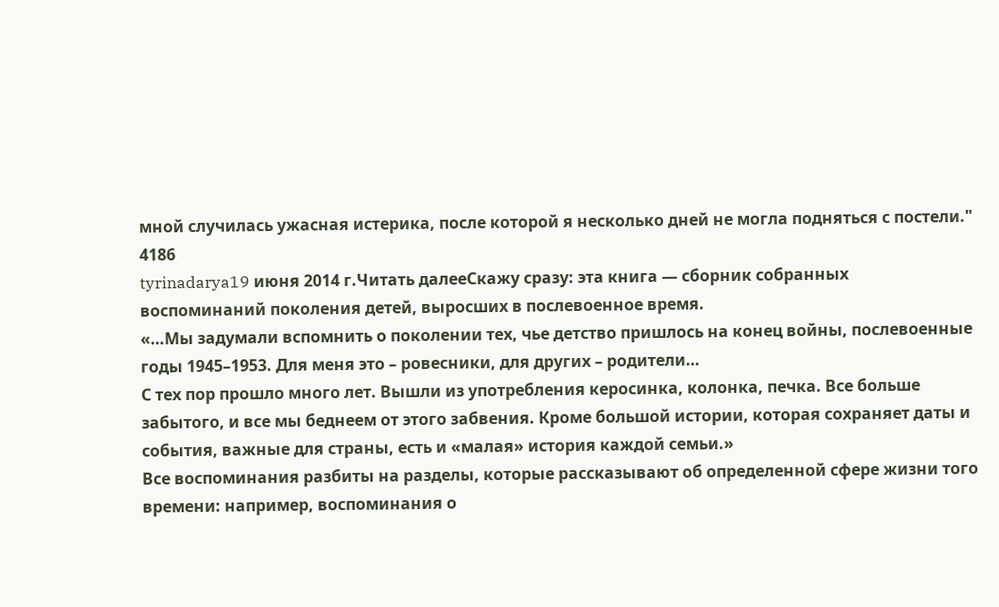мной случилась ужасная истерика, после которой я несколько дней не могла подняться с постели."
4186
tyrinadarya19 июня 2014 г.Читать далееСкажу сразу: эта книга — сборник собранных воспоминаний поколения детей, выросших в послевоенное время.
«…Мы задумали вспомнить о поколении тех, чье детство пришлось на конец войны, послевоенные годы 1945–1953. Для меня это – ровесники, для других – родители…
С тех пор прошло много лет. Вышли из употребления керосинка, колонка, печка. Все больше забытого, и все мы беднеем от этого забвения. Кроме большой истории, которая сохраняет даты и события, важные для страны, есть и «малая» история каждой семьи.»
Все воспоминания разбиты на разделы, которые рассказывают об определенной сфере жизни того времени: например, воспоминания о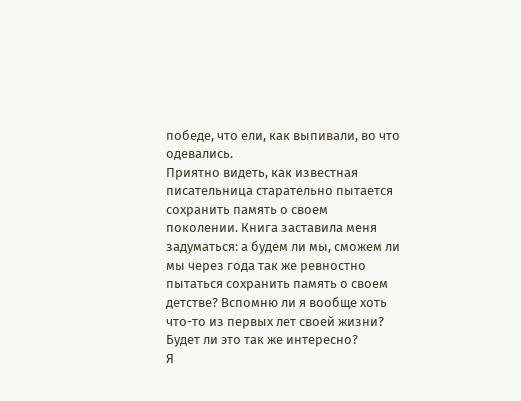победе, что ели, как выпивали, во что одевались.
Приятно видеть, как известная писательница старательно пытается сохранить память о своем поколении. Книга заставила меня задуматься: а будем ли мы, сможем ли мы через года так же ревностно пытаться сохранить память о своем детстве? Вспомню ли я вообще хоть что-то из первых лет своей жизни? Будет ли это так же интересно?
Я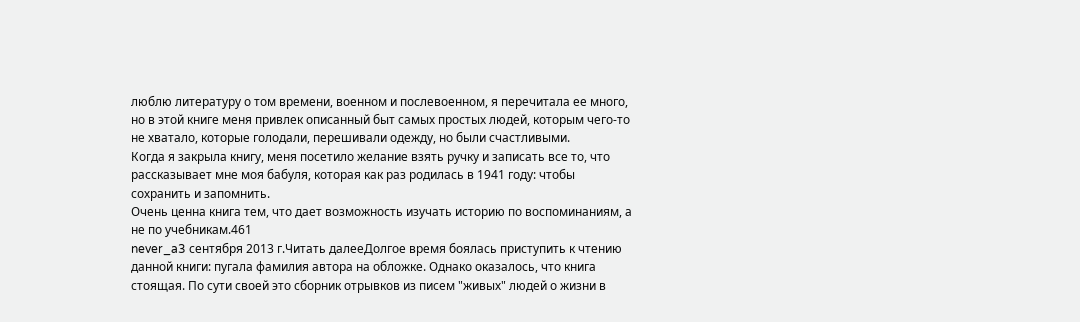люблю литературу о том времени, военном и послевоенном, я перечитала ее много, но в этой книге меня привлек описанный быт самых простых людей, которым чего-то не хватало, которые голодали, перешивали одежду, но были счастливыми.
Когда я закрыла книгу, меня посетило желание взять ручку и записать все то, что рассказывает мне моя бабуля, которая как раз родилась в 1941 году: чтобы сохранить и запомнить.
Очень ценна книга тем, что дает возможность изучать историю по воспоминаниям, а не по учебникам.461
never_a3 сентября 2013 г.Читать далееДолгое время боялась приступить к чтению данной книги: пугала фамилия автора на обложке. Однако оказалось, что книга стоящая. По сути своей это сборник отрывков из писем "живых" людей о жизни в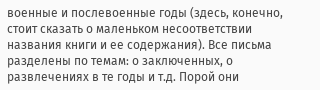военные и послевоенные годы (здесь, конечно, стоит сказать о маленьком несоответствии названия книги и ее содержания). Все письма разделены по темам: о заключенных, о развлечениях в те годы и т.д. Порой они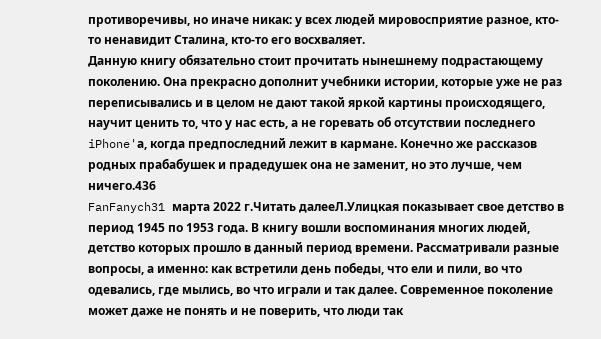противоречивы, но иначе никак: у всех людей мировосприятие разное, кто-то ненавидит Сталина, кто-то его восхваляет.
Данную книгу обязательно стоит прочитать нынешнему подрастающему поколению. Она прекрасно дополнит учебники истории, которые уже не раз переписывались и в целом не дают такой яркой картины происходящего, научит ценить то, что у нас есть, а не горевать об отсутствии последнего iPhone'а, когда предпоследний лежит в кармане. Конечно же рассказов родных прабабушек и прадедушек она не заменит, но это лучше, чем ничего.436
FanFanych31 марта 2022 г.Читать далееЛ.Улицкая показывает свое детство в период 1945 по 1953 года. В книгу вошли воспоминания многих людей, детство которых прошло в данный период времени. Рассматривали разные вопросы, а именно: как встретили день победы, что ели и пили, во что одевались, где мылись, во что играли и так далее. Современное поколение может даже не понять и не поверить, что люди так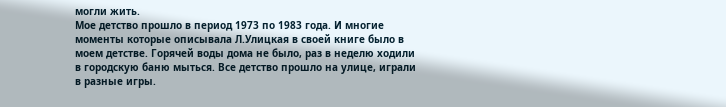могли жить.
Мое детство прошло в период 1973 по 1983 года. И многие моменты которые описывала Л.Улицкая в своей книге было в моем детстве. Горячей воды дома не было, раз в неделю ходили в городскую баню мыться. Все детство прошло на улице, играли в разные игры.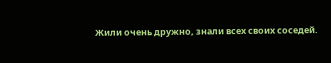Жили очень дружно, знали всех своих соседей.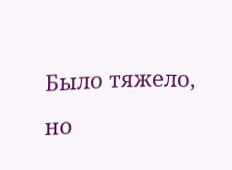Было тяжело, но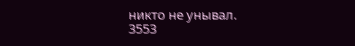никто не унывал.
3553